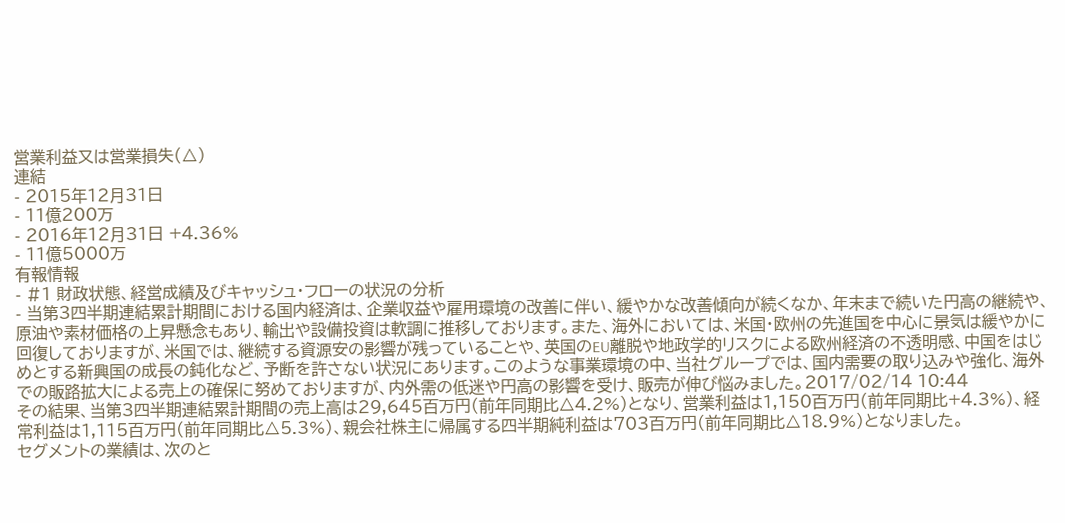営業利益又は営業損失(△)
連結
- 2015年12月31日
- 11億200万
- 2016年12月31日 +4.36%
- 11億5000万
有報情報
- #1 財政状態、経営成績及びキャッシュ・フローの状況の分析
- 当第3四半期連結累計期間における国内経済は、企業収益や雇用環境の改善に伴い、緩やかな改善傾向が続くなか、年末まで続いた円高の継続や、原油や素材価格の上昇懸念もあり、輸出や設備投資は軟調に推移しております。また、海外においては、米国・欧州の先進国を中心に景気は緩やかに回復しておりますが、米国では、継続する資源安の影響が残っていることや、英国のEU離脱や地政学的リスクによる欧州経済の不透明感、中国をはじめとする新興国の成長の鈍化など、予断を許さない状況にあります。このような事業環境の中、当社グループでは、国内需要の取り込みや強化、海外での販路拡大による売上の確保に努めておりますが、内外需の低迷や円高の影響を受け、販売が伸び悩みました。2017/02/14 10:44
その結果、当第3四半期連結累計期間の売上高は29,645百万円(前年同期比△4.2%)となり、営業利益は1,150百万円(前年同期比+4.3%)、経常利益は1,115百万円(前年同期比△5.3%)、親会社株主に帰属する四半期純利益は703百万円(前年同期比△18.9%)となりました。
セグメントの業績は、次のと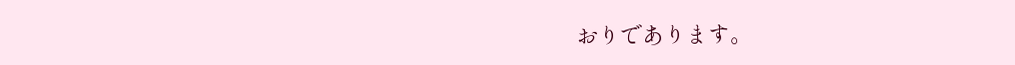おりであります。